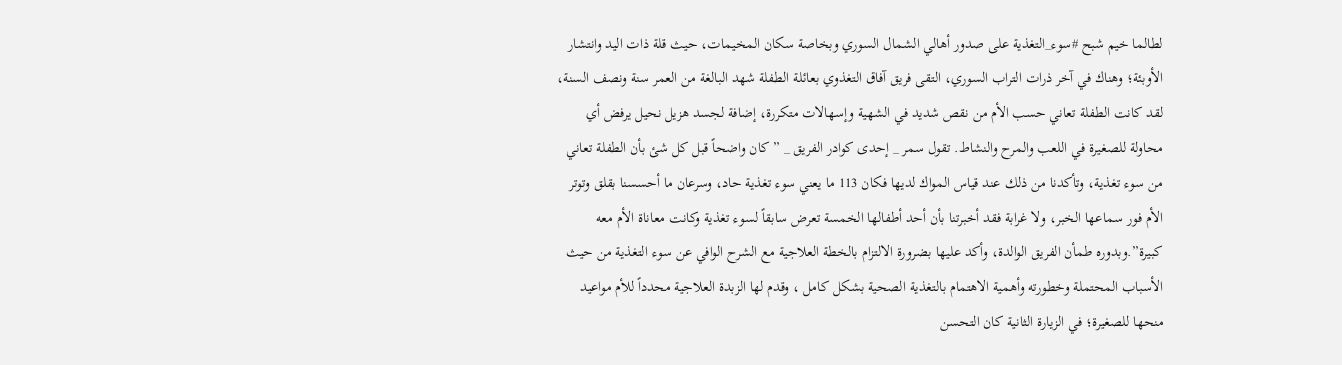لطالما خيم شبح #سوء_التغذية على صدور أهالي الشمال السوري وبخاصة سكان المخيمات، حيث قلة ذات اليد وانتشار الأوبئة؛ وهناك في آخر ذرات التراب السوري، التقى فريق آفاق التغذوي بعائلة الطفلة شهد البالغة من العمر سنة ونصف السنة، لقد كانت الطفلة تعاني حسب الأم من نقص شديد في الشهية وإسهالات متكررة، إضافة لجسد هزيل نحيل يرفض أي محاولة للصغيرة في اللعب والمرح والنشاط. تقول سمر _ إحدى كوادر الفريق _ ” كان واضحاً قبل كل شئ بأن الطفلة تعاني من سوء تغذية، وتأكدنا من ذلك عند قياس المواك لديها فكان 113 ما يعني سوء تغذية حاد، وسرعان ما أحسسنا بقلق وتوتر الأم فور سماعها الخبر، ولا غرابة فقد أخبرتنا بأن أحد أطفالها الخمسة تعرض سابقاً لسوء تغذية وكانت معاناة الأم معه كبيرة”.وبدوره طمأن الفريق الوالدة، وأكد عليها بضرورة الالتزام بالخطة العلاجية مع الشرح الوافي عن سوء التغذية من حيث الأسباب المحتملة وخطورته وأهمية الاهتمام بالتغذية الصحية بشكل كامل ، وقدم لها الزبدة العلاجية محدداً للأم مواعيد منحها للصغيرة؛ في الزيارة الثانية كان التحسن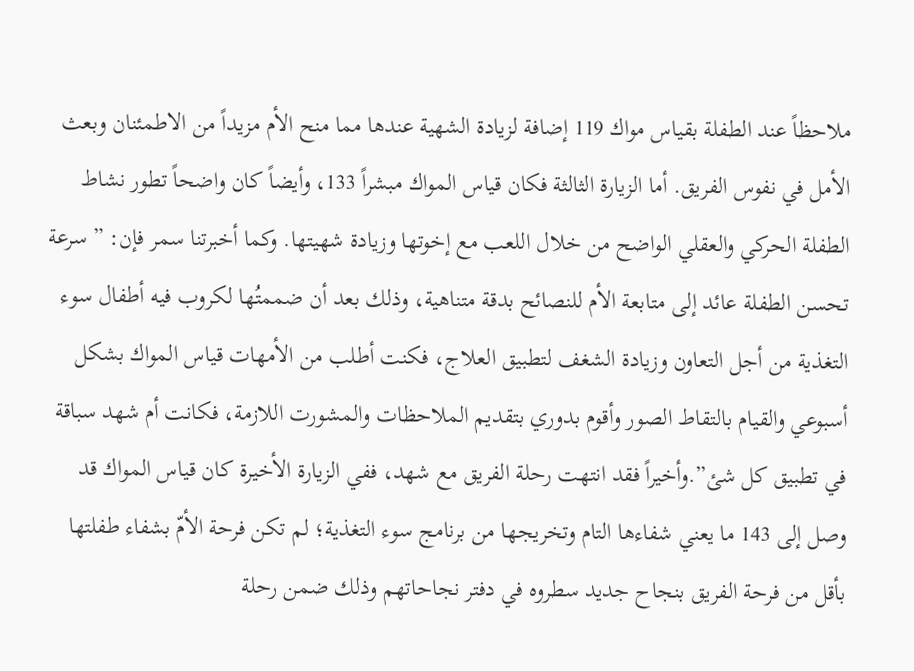ملاحظاً عند الطفلة بقياس مواك 119 إضافة لزيادة الشهية عندها مما منح الأم مزيداً من الاطمئنان وبعث الأمل في نفوس الفريق. أما الزيارة الثالثة فكان قياس المواك مبشراً 133، وأيضاً كان واضحاً تطور نشاط الطفلة الحركي والعقلي الواضح من خلال اللعب مع إخوتها وزيادة شهيتها. وكما أخبرتنا سمر فإن: ” سرعة تحسن الطفلة عائد إلى متابعة الأم للنصائح بدقة متناهية، وذلك بعد أن ضممتُها لكروب فيه أطفال سوء التغذية من أجل التعاون وزيادة الشغف لتطبيق العلاج، فكنت أطلب من الأمهات قياس المواك بشكل أسبوعي والقيام بالتقاط الصور وأقوم بدوري بتقديم الملاحظات والمشورت اللازمة، فكانت أم شهد سباقة في تطبيق كل شئ”.وأخيراً فقد انتهت رحلة الفريق مع شهد، ففي الزيارة الأخيرة كان قياس المواك قد وصل إلى 143 ما يعني شفاءها التام وتخريجها من برنامج سوء التغذية؛ لم تكن فرحة الأمّ بشفاء طفلتها بأقل من فرحة الفريق بنجاح جديد سطروه في دفتر نجاحاتهم وذلك ضمن رحلة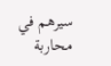سيرهم في محاربة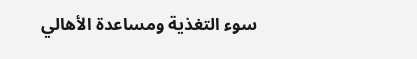سوء التغذية ومساعدة الأهالي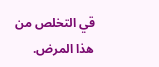قي التخلص من هذا المرض.